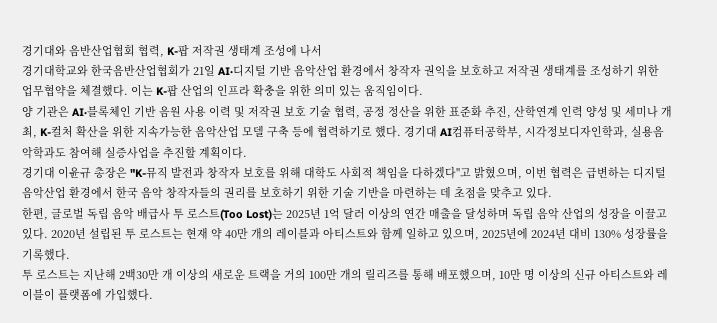경기대와 음반산업협회 협력, K-팝 저작권 생태계 조성에 나서
경기대학교와 한국음반산업협회가 21일 AI·디지털 기반 음악산업 환경에서 창작자 권익을 보호하고 저작권 생태계를 조성하기 위한 업무협약을 체결했다. 이는 K-팝 산업의 인프라 확충을 위한 의미 있는 움직임이다.
양 기관은 AI·블록체인 기반 음원 사용 이력 및 저작권 보호 기술 협력, 공정 정산을 위한 표준화 추진, 산학연계 인력 양성 및 세미나 개최, K-컬처 확산을 위한 지속가능한 음악산업 모델 구축 등에 협력하기로 했다. 경기대 AI컴퓨터공학부, 시각정보디자인학과, 실용음악학과도 참여해 실증사업을 추진할 계획이다.
경기대 이윤규 총장은 "K-뮤직 발전과 창작자 보호를 위해 대학도 사회적 책임을 다하겠다"고 밝혔으며, 이번 협력은 급변하는 디지털 음악산업 환경에서 한국 음악 창작자들의 권리를 보호하기 위한 기술 기반을 마련하는 데 초점을 맞추고 있다.
한편, 글로벌 독립 음악 배급사 투 로스트(Too Lost)는 2025년 1억 달러 이상의 연간 매출을 달성하며 독립 음악 산업의 성장을 이끌고 있다. 2020년 설립된 투 로스트는 현재 약 40만 개의 레이블과 아티스트와 함께 일하고 있으며, 2025년에 2024년 대비 130% 성장률을 기록했다.
투 로스트는 지난해 2백30만 개 이상의 새로운 트랙을 거의 100만 개의 릴리즈를 통해 배포했으며, 10만 명 이상의 신규 아티스트와 레이블이 플랫폼에 가입했다.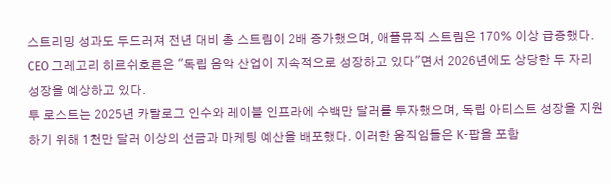스트리밍 성과도 두드러져 전년 대비 총 스트림이 2배 증가했으며, 애플뮤직 스트림은 170% 이상 급증했다. CEO 그레고리 히르쉬호른은 "독립 음악 산업이 지속적으로 성장하고 있다"면서 2026년에도 상당한 두 자리 성장을 예상하고 있다.
투 로스트는 2025년 카탈로그 인수와 레이블 인프라에 수백만 달러를 투자했으며, 독립 아티스트 성장을 지원하기 위해 1천만 달러 이상의 선금과 마케팅 예산을 배포했다. 이러한 움직임들은 K-팝을 포함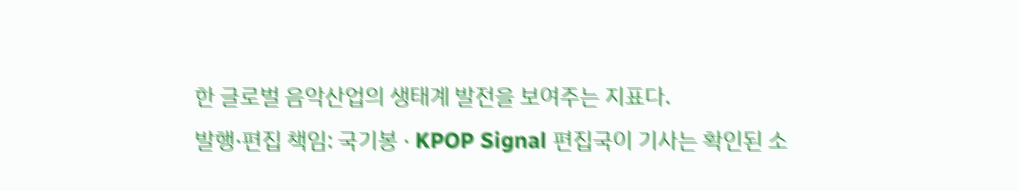한 글로벌 음악산업의 생태계 발전을 보여주는 지표다.
발행·편집 책임: 국기봉 · KPOP Signal 편집국이 기사는 확인된 소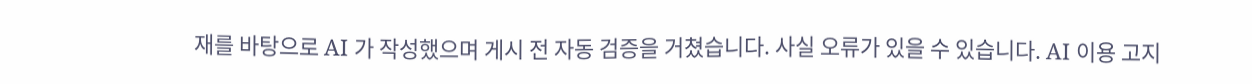재를 바탕으로 AI 가 작성했으며 게시 전 자동 검증을 거쳤습니다. 사실 오류가 있을 수 있습니다. AI 이용 고지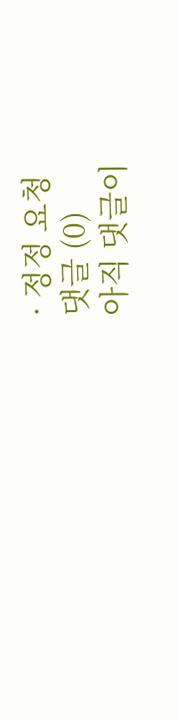· 정정 요청
댓글 (0)
아직 댓글이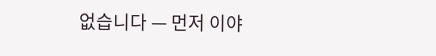없습니다 — 먼저 이야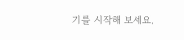기를 시작해 보세요.